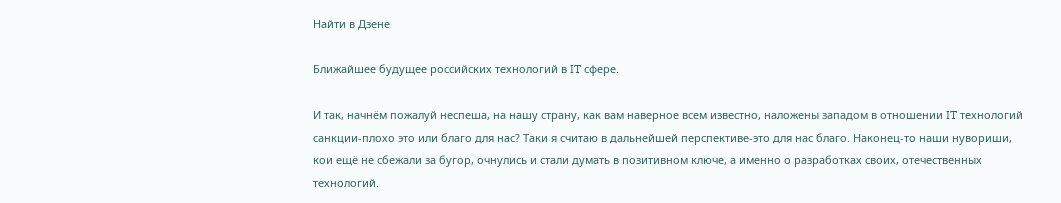Найти в Дзене

Ближайшее будущее российских технологий в IT сфере.

И так, начнём пожалуй неспеша, на нашу страну, как вам наверное всем известно, наложены западом в отношении IT технологий санкции-плохо это или благо для нас? Таки я считаю в дальнейшей перспективе-это для нас благо. Наконец-то наши нувориши, кои ещё не сбежали за бугор, очнулись и стали думать в позитивном ключе, а именно о разработках своих, отечественных технологий.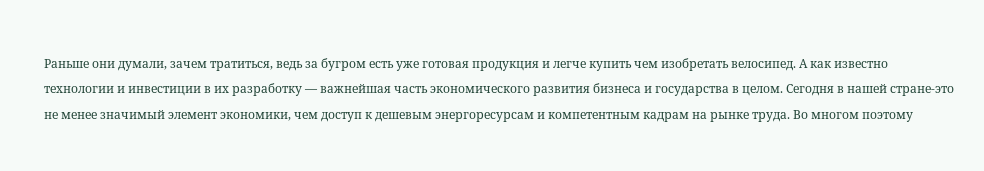Раньше они думали, зачем тратиться, ведь за бугром есть уже готовая продукция и легче купить чем изобретать велосипед. А как известно технологии и инвестиции в их разработку — важнейшая часть экономического развития бизнеса и государства в целом. Сегодня в нашей стране-это не менее значимый элемент экономики, чем доступ к дешевым энергоресурсам и компетентным кадрам на рынке труда. Во многом поэтому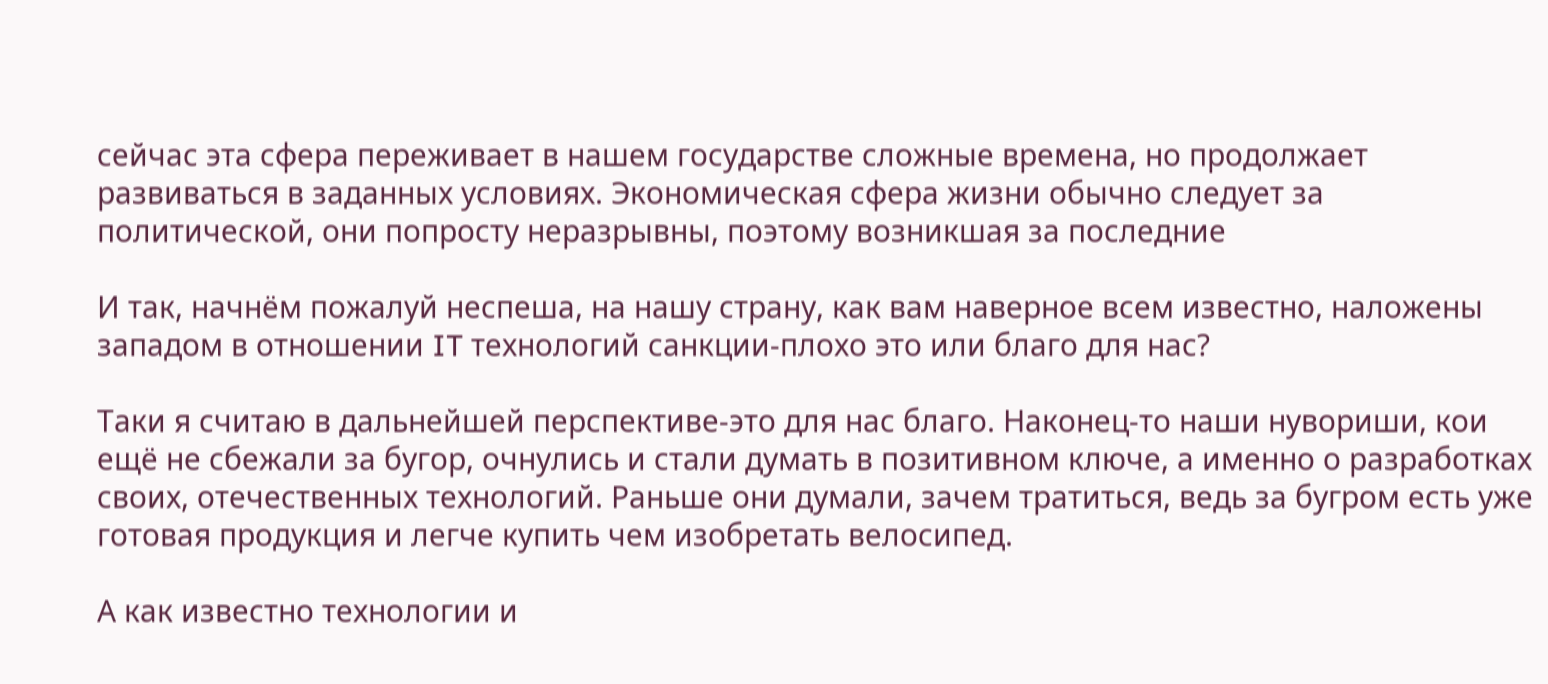сейчас эта сфера переживает в нашем государстве сложные времена, но продолжает развиваться в заданных условиях. Экономическая сфера жизни обычно следует за политической, они попросту неразрывны, поэтому возникшая за последние

И так, начнём пожалуй неспеша, на нашу страну, как вам наверное всем известно, наложены западом в отношении IT технологий санкции-плохо это или благо для нас?

Таки я считаю в дальнейшей перспективе-это для нас благо. Наконец-то наши нувориши, кои ещё не сбежали за бугор, очнулись и стали думать в позитивном ключе, а именно о разработках своих, отечественных технологий. Раньше они думали, зачем тратиться, ведь за бугром есть уже готовая продукция и легче купить чем изобретать велосипед.

А как известно технологии и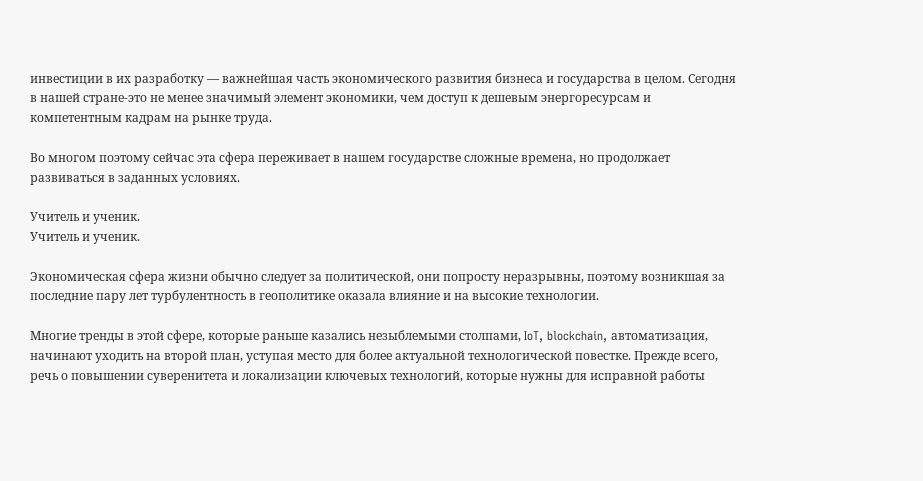инвестиции в их разработку — важнейшая часть экономического развития бизнеса и государства в целом. Сегодня в нашей стране-это не менее значимый элемент экономики, чем доступ к дешевым энергоресурсам и компетентным кадрам на рынке труда.

Во многом поэтому сейчас эта сфера переживает в нашем государстве сложные времена, но продолжает развиваться в заданных условиях.

Учитель и ученик.
Учитель и ученик.

Экономическая сфера жизни обычно следует за политической, они попросту неразрывны, поэтому возникшая за последние пару лет турбулентность в геополитике оказала влияние и на высокие технологии.

Многие тренды в этой сфере, которые раньше казались незыблемыми столпами, IoT, blockchain, автоматизация, начинают уходить на второй план, уступая место для более актуальной технологической повестке. Прежде всего, речь о повышении суверенитета и локализации ключевых технологий, которые нужны для исправной работы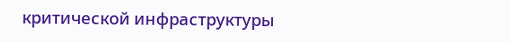критической инфраструктуры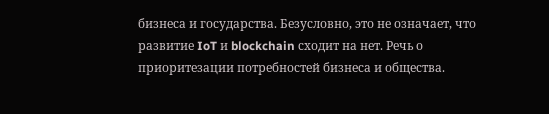бизнеса и государства. Безусловно, это не означает, что развитие IoT и blockchain сходит на нет. Речь о приоритезации потребностей бизнеса и общества.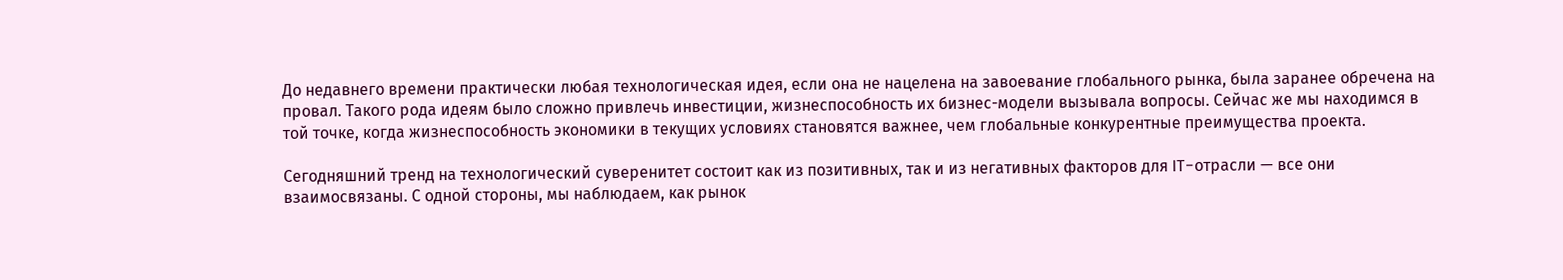До недавнего времени практически любая технологическая идея, если она не нацелена на завоевание глобального рынка, была заранее обречена на провал. Такого рода идеям было сложно привлечь инвестиции, жизнеспособность их бизнес-модели вызывала вопросы. Сейчас же мы находимся в той точке, когда жизнеспособность экономики в текущих условиях становятся важнее, чем глобальные конкурентные преимущества проекта.

Сегодняшний тренд на технологический суверенитет состоит как из позитивных, так и из негативных факторов для IT-отрасли — все они взаимосвязаны. С одной стороны, мы наблюдаем, как рынок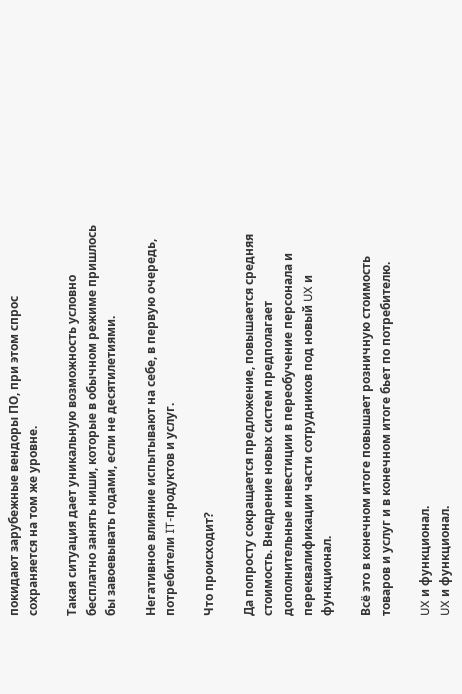покидают зарубежные вендоры ПО, при этом спрос сохраняется на том же уровне.

Такая ситуация дает уникальную возможность условно бесплатно занять ниши, которые в обычном режиме пришлось бы завоевывать годами, если не десятилетиями.

Негативное влияние испытывают на себе, в первую очередь, потребители IT-продуктов и услуг.

Что происходит?

Да попросту сокращается предложение, повышается средняя стоимость. Внедрение новых систем предполагает дополнительные инвестиции в переобучение персонала и переквалификации части сотрудников под новый UX и функционал.

Всё это в конечном итоге повышает розничную стоимость товаров и услуг и в конечном итоге бьет по потребителю.

UX и функционал.
UX и функционал.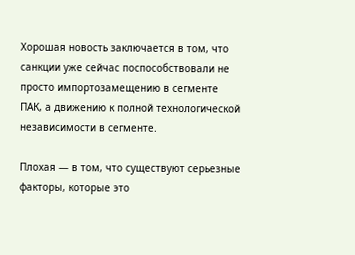Хорошая новость заключается в том, что санкции уже сейчас поспособствовали не просто импортозамещению в сегменте ПАК, а движению к полной технологической независимости в сегменте.

Плохая — в том, что существуют серьезные факторы, которые это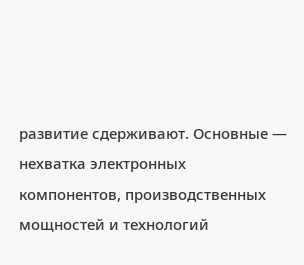развитие сдерживают. Основные — нехватка электронных компонентов, производственных мощностей и технологий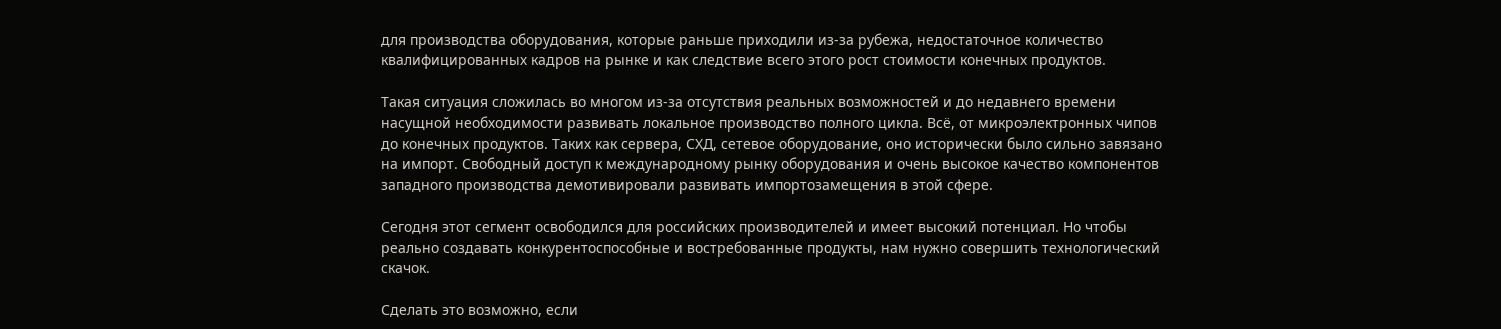для производства оборудования, которые раньше приходили из-за рубежа, недостаточное количество квалифицированных кадров на рынке и как следствие всего этого рост стоимости конечных продуктов.

Такая ситуация сложилась во многом из-за отсутствия реальных возможностей и до недавнего времени насущной необходимости развивать локальное производство полного цикла. Всё, от микроэлектронных чипов до конечных продуктов. Таких как сервера, СХД, сетевое оборудование, оно исторически было сильно завязано на импорт. Свободный доступ к международному рынку оборудования и очень высокое качество компонентов западного производства демотивировали развивать импортозамещения в этой сфере.

Сегодня этот сегмент освободился для российских производителей и имеет высокий потенциал. Но чтобы реально создавать конкурентоспособные и востребованные продукты, нам нужно совершить технологический скачок.

Сделать это возможно, если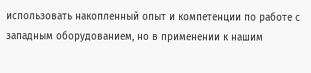использовать накопленный опыт и компетенции по работе с западным оборудованием, но в применении к нашим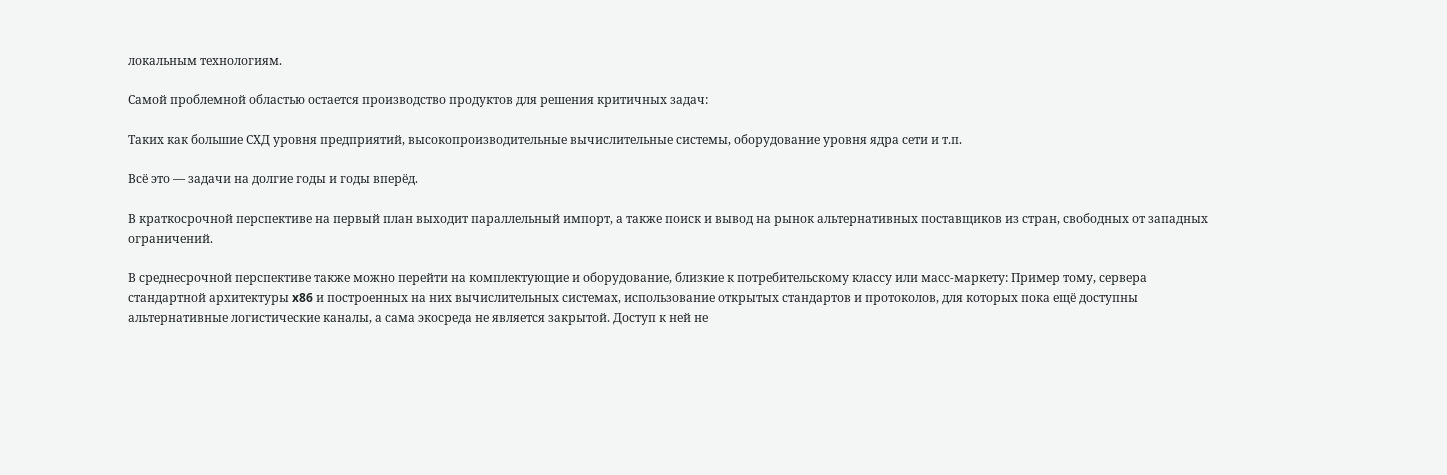локальным технологиям.

Самой проблемной областью остается производство продуктов для решения критичных задач:

Таких как большие СХД уровня предприятий, высокопроизводительные вычислительные системы, оборудование уровня ядра сети и т.п.

Всё это — задачи на долгие годы и годы вперёд.

В краткосрочной перспективе на первый план выходит параллельный импорт, а также поиск и вывод на рынок альтернативных поставщиков из стран, свободных от западных ограничений.

В среднесрочной перспективе также можно перейти на комплектующие и оборудование, близкие к потребительскому классу или масс-маркету: Пример тому, сервера стандартной архитектуры x86 и построенных на них вычислительных системах, использование открытых стандартов и протоколов, для которых пока ещё доступны альтернативные логистические каналы, а сама экосреда не является закрытой. Доступ к ней не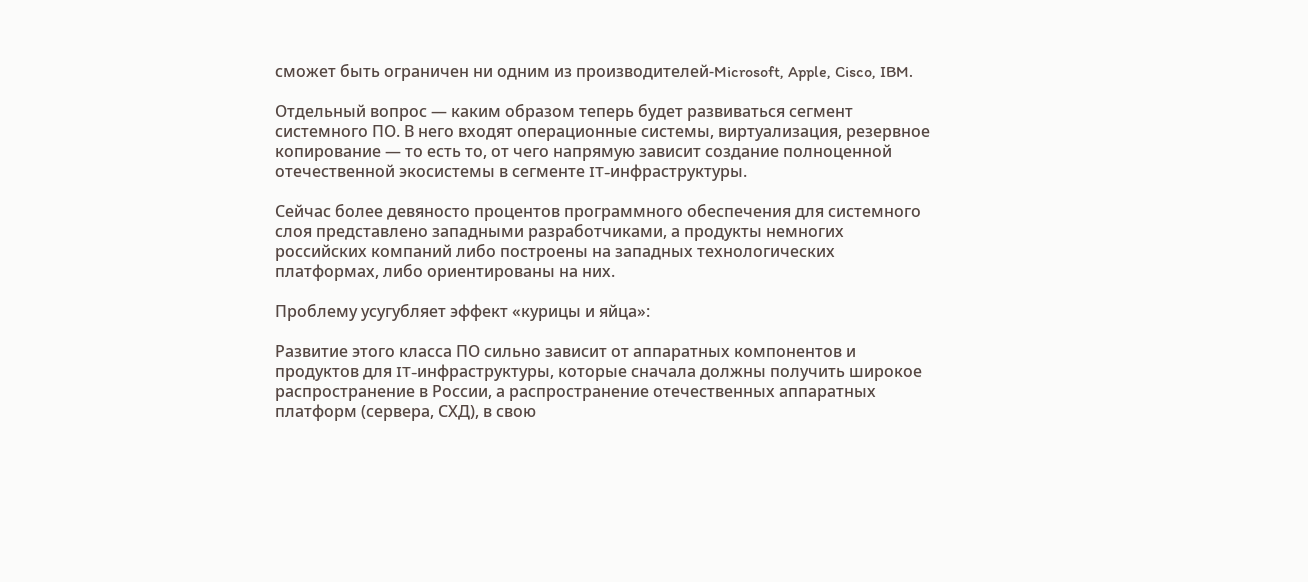сможет быть ограничен ни одним из производителей-Microsoft, Apple, Cisco, IBM.

Отдельный вопрос — каким образом теперь будет развиваться сегмент системного ПО. В него входят операционные системы, виртуализация, резервное копирование — то есть то, от чего напрямую зависит создание полноценной отечественной экосистемы в сегменте IT-инфраструктуры.

Сейчас более девяносто процентов программного обеспечения для системного слоя представлено западными разработчиками, а продукты немногих российских компаний либо построены на западных технологических платформах, либо ориентированы на них.

Проблему усугубляет эффект «курицы и яйца»:

Развитие этого класса ПО сильно зависит от аппаратных компонентов и продуктов для IT-инфраструктуры, которые сначала должны получить широкое распространение в России, а распространение отечественных аппаратных платформ (сервера, СХД), в свою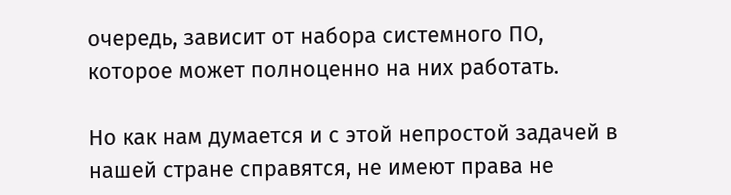очередь, зависит от набора системного ПО, которое может полноценно на них работать.

Но как нам думается и с этой непростой задачей в нашей стране справятся, не имеют права не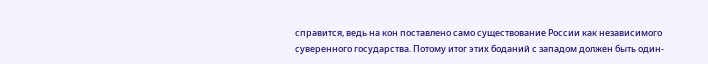справится, ведь на кон поставлено само существование России как независимого суверенного государства. Потому итог этих боданий с западом должен быть один-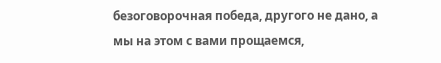безоговорочная победа, другого не дано, а мы на этом с вами прощаемся,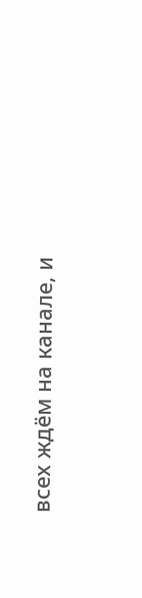всех ждём на канале, и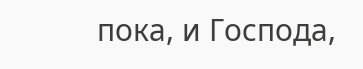пока, и Господа,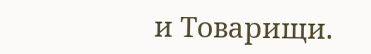и Товарищи.